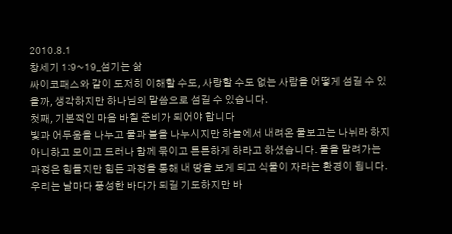2010.8.1
창세기 1:9~19_섬기는 삶
싸이코패스와 같이 도저히 이해할 수도, 사랑할 수도 없는 사람을 어떻게 섬길 수 있을까, 생각하지만 하나님의 말씀으로 섬길 수 있습니다.
첫째, 기본적인 마음 바칠 준비가 되어야 합니다
빛과 어두움을 나누고 물과 불을 나누시지만 하늘에서 내려온 물보고는 나뉘라 하지 아니하고 모이고 드러나 함께 묶이고 튼튼하게 하라고 하셨습니다. 물을 말려가는 과정은 힘들지만 힘든 과정을 통해 내 땅을 보게 되고 식물이 자라는 환경이 됩니다. 우리는 날마다 풍성한 바다가 되길 기도하지만 바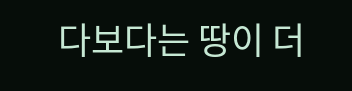다보다는 땅이 더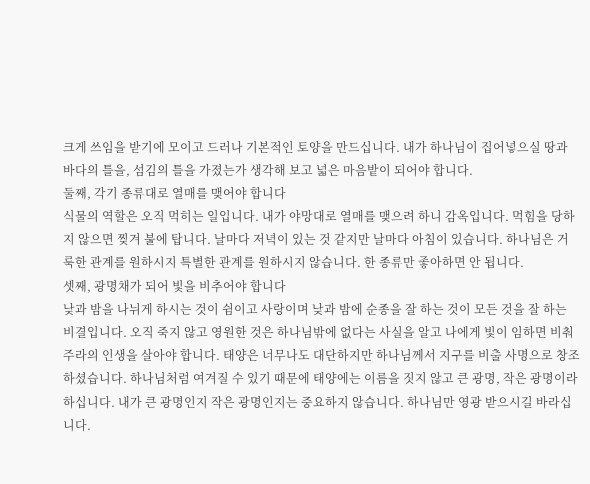크게 쓰임을 받기에 모이고 드러나 기본적인 토양을 만드십니다. 내가 하나님이 집어넣으실 땅과 바다의 틀을, 섬김의 틀을 가졌는가 생각해 보고 넓은 마음밭이 되어야 합니다.
둘째, 각기 종류대로 열매를 맺어야 합니다
식물의 역할은 오직 먹히는 일입니다. 내가 야망대로 열매를 맺으려 하니 감옥입니다. 먹힘을 당하지 않으면 찢겨 불에 탑니다. 날마다 저녁이 있는 것 같지만 날마다 아침이 있습니다. 하나님은 거룩한 관계를 원하시지 특별한 관계를 원하시지 않습니다. 한 종류만 좋아하면 안 됩니다.
셋째, 광명채가 되어 빛을 비추어야 합니다
낮과 밤을 나뉘게 하시는 것이 쉼이고 사랑이며 낮과 밤에 순종을 잘 하는 것이 모든 것을 잘 하는 비결입니다. 오직 죽지 않고 영원한 것은 하나님밖에 없다는 사실을 알고 나에게 빛이 임하면 비춰주라의 인생을 살아야 합니다. 태양은 너무나도 대단하지만 하나님께서 지구를 비출 사명으로 창조하셨습니다. 하나님처럼 여겨질 수 있기 때문에 태양에는 이름을 짓지 않고 큰 광명, 작은 광명이라 하십니다. 내가 큰 광명인지 작은 광명인지는 중요하지 않습니다. 하나님만 영광 받으시길 바라십니다.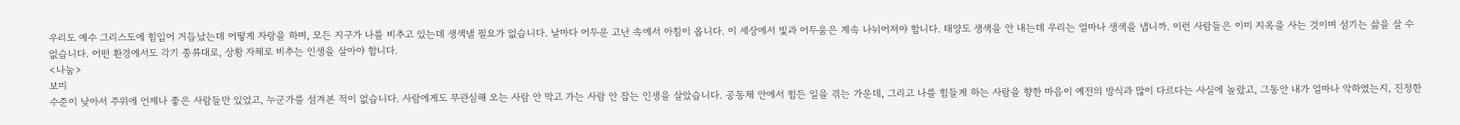우리도 예수 그리스도에 힘입어 거듭났는데 어떻게 자랑을 하며, 모든 지구가 나를 비추고 있는데 생색낼 필요가 없습니다. 날마다 어두운 고난 속에서 아침이 옵니다. 이 세상에서 빛과 어두움은 계속 나뉘어져야 합니다. 태양도 생색을 안 내는데 우리는 얼마나 생색을 냅니까. 이런 사람들은 이미 지옥을 사는 것이며 섬기는 삶을 살 수 없습니다. 어떤 환경에서도 각기 종류대로, 상황 자체로 비추는 인생을 살아야 합니다.
<나눔>
보미
수준이 낮아서 주위에 언제나 좋은 사람들만 있었고, 누군가를 섬겨본 적이 없습니다. 사람에게도 무관심해 오는 사람 안 막고 가는 사람 안 잡는 인생을 살았습니다. 공동체 안에서 힘든 일을 겪는 가운데, 그리고 나를 힘들게 하는 사람을 향한 마음이 예전의 방식과 많이 다르다는 사실에 놀랐고, 그동안 내가 얼마나 악하였는지, 진정한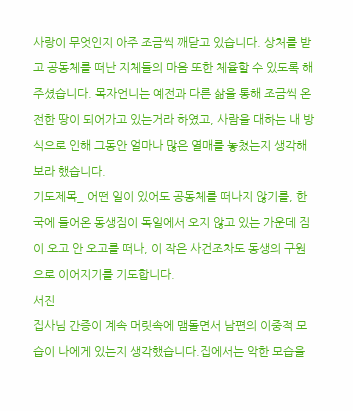사랑이 무엇인지 아주 조금씩 깨닫고 있습니다. 상처를 받고 공동체를 떠난 지체들의 마음 또한 체율할 수 있도록 해주셨습니다. 목자언니는 예전과 다른 삶을 통해 조금씩 온전한 땅이 되어가고 있는거라 하였고, 사람을 대하는 내 방식으로 인해 그동안 얼마나 많은 열매를 놓쳤는지 생각해보라 했습니다.
기도제목_ 어떤 일이 있어도 공동체를 떠나지 않기를, 한국에 들어온 동생짐이 독일에서 오지 않고 있는 가운데 짐이 오고 안 오고를 떠나, 이 작은 사건조차도 동생의 구원으로 이어지기를 기도합니다.
서진
집사님 간증이 계속 머릿속에 맴돌면서 남편의 이중적 모습이 나에게 있는지 생각했습니다.집에서는 악한 모습을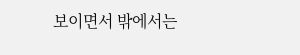보이면서 밖에서는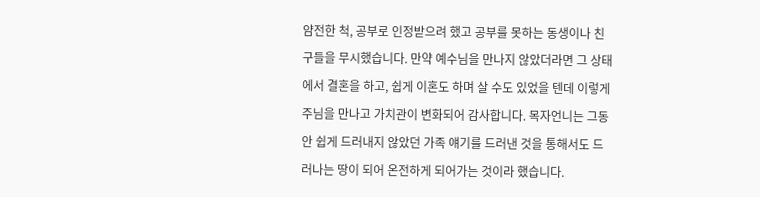얌전한 척, 공부로 인정받으려 했고 공부를 못하는 동생이나 친구들을 무시했습니다. 만약 예수님을 만나지 않았더라면 그 상태에서 결혼을 하고, 쉽게 이혼도 하며 살 수도 있었을 텐데 이렇게 주님을 만나고 가치관이 변화되어 감사합니다. 목자언니는 그동안 쉽게 드러내지 않았던 가족 얘기를 드러낸 것을 통해서도 드러나는 땅이 되어 온전하게 되어가는 것이라 했습니다.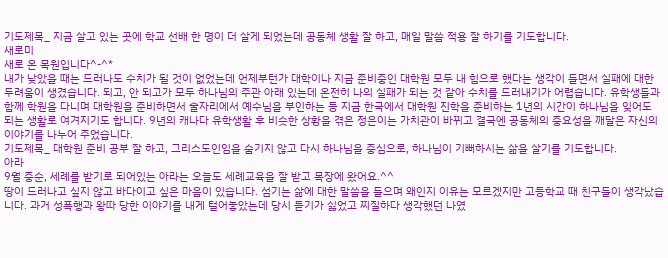기도제목_ 지금 살고 있는 곳에 학교 선배 한 명이 더 살게 되었는데 공동체 생활 잘 하고, 매일 말씀 적용 잘 하기를 기도합니다.
새로미
새로 온 목원입니다^-^*
내가 낮았을 때는 드러나도 수치가 될 것이 없었는데 언제부턴가 대학이나 지금 준비중인 대학원 모두 내 힘으로 했다는 생각이 들면서 실패에 대한 두려움이 생겼습니다. 되고, 안 되고가 모두 하나님의 주관 아래 있는데 온전히 나의 실패가 되는 것 같아 수치를 드러내기가 어렵습니다. 유학생들과 함께 학원을 다니며 대학원을 준비하면서 술자리에서 예수님을 부인하는 등 지금 한국에서 대학원 진학을 준비하는 1년의 시간이 하나님을 잊어도 되는 생활로 여겨지기도 합니다. 9년의 캐나다 유학생활 후 비슷한 상황을 겪은 정은이는 가치관이 바뀌고 결국엔 공동체의 중요성을 깨달은 자신의 이야기를 나누어 주었습니다.
기도제목_ 대학원 준비 공부 잘 하고, 그리스도인임을 숨기지 않고 다시 하나님을 중심으로, 하나님이 기뻐하시는 삶을 살기를 기도합니다.
아라
9월 중순, 세례를 받기로 되어있는 아라는 오늘도 세례교육을 잘 받고 목장에 왔어요.^^
땅이 드러나고 싶지 않고 바다이고 싶은 마음이 있습니다. 섬기는 삶에 대한 말씀을 들으며 왜인지 이유는 모르겠지만 고등학교 때 친구들이 생각났습니다. 과거 성폭행과 왕따 당한 이야기를 내게 털어놓았는데 당시 듣기가 싫었고 찌질하다 생각했던 나였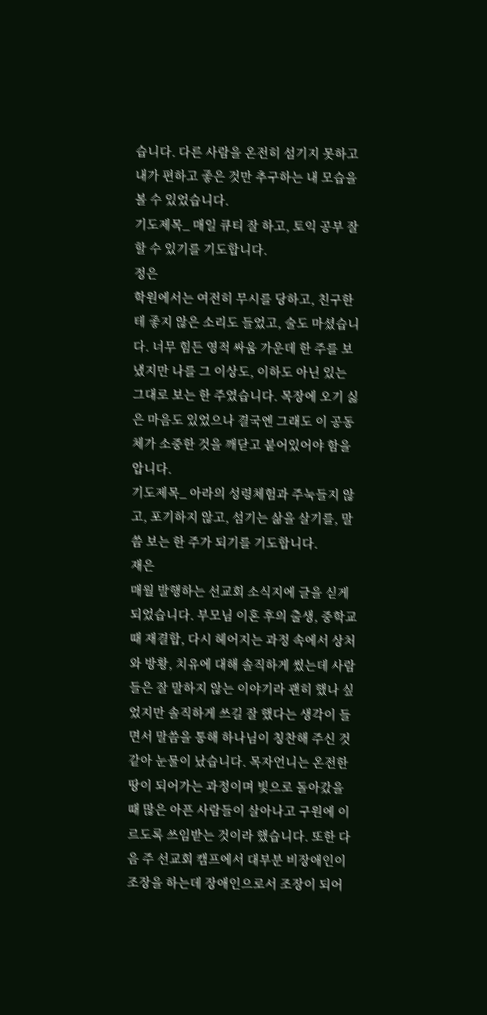습니다. 다른 사람을 온전히 섬기지 못하고 내가 편하고 좋은 것만 추구하는 내 모습을 볼 수 있었습니다.
기도제목_ 매일 큐티 잘 하고, 토익 공부 잘 할 수 있기를 기도합니다.
정은
학원에서는 여전히 무시를 당하고, 친구한테 좋지 않은 소리도 들었고, 술도 마셨습니다. 너무 힘든 영적 싸움 가운데 한 주를 보냈지만 나를 그 이상도, 이하도 아닌 있는 그대로 보는 한 주였습니다. 목장에 오기 싫은 마음도 있었으나 결국엔 그래도 이 공동체가 소중한 것을 깨닫고 붙어있어야 함을 압니다.
기도제목_ 아라의 성령체험과 주눅들지 않고, 포기하지 않고, 섬기는 삶을 살기를, 말씀 보는 한 주가 되기를 기도합니다.
재은
매월 발행하는 선교회 소식지에 글을 싣게 되었습니다. 부모님 이혼 후의 출생, 중학교 때 재결합, 다시 헤어지는 과정 속에서 상처와 방황, 치유에 대해 솔직하게 썼는데 사람들은 잘 말하지 않는 이야기라 괜히 했나 싶었지만 솔직하게 쓰길 잘 했다는 생각이 들면서 말씀을 통해 하나님이 칭찬해 주신 것 같아 눈물이 났습니다. 목자언니는 온전한 땅이 되어가는 과정이며 빛으로 돌아갔을 때 많은 아픈 사람들이 살아나고 구원에 이르도록 쓰임받는 것이라 했습니다. 또한 다음 주 선교회 캠프에서 대부분 비장애인이 조장을 하는데 장애인으로서 조장이 되어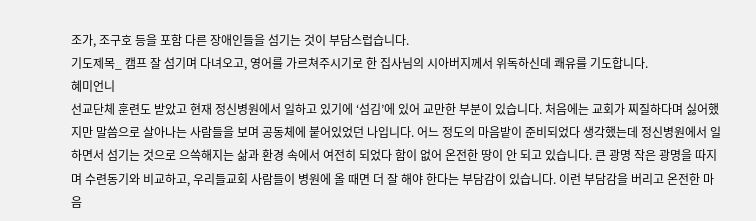조가, 조구호 등을 포함 다른 장애인들을 섬기는 것이 부담스럽습니다.
기도제목_ 캠프 잘 섬기며 다녀오고, 영어를 가르쳐주시기로 한 집사님의 시아버지께서 위독하신데 쾌유를 기도합니다.
혜미언니
선교단체 훈련도 받았고 현재 정신병원에서 일하고 있기에 ‘섬김’에 있어 교만한 부분이 있습니다. 처음에는 교회가 찌질하다며 싫어했지만 말씀으로 살아나는 사람들을 보며 공동체에 붙어있었던 나입니다. 어느 정도의 마음밭이 준비되었다 생각했는데 정신병원에서 일하면서 섬기는 것으로 으쓱해지는 삶과 환경 속에서 여전히 되었다 함이 없어 온전한 땅이 안 되고 있습니다. 큰 광명 작은 광명을 따지며 수련동기와 비교하고, 우리들교회 사람들이 병원에 올 때면 더 잘 해야 한다는 부담감이 있습니다. 이런 부담감을 버리고 온전한 마음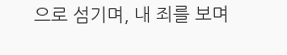으로 섬기며, 내 죄를 보며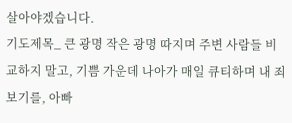살아야겠습니다.
기도제목_ 큰 광명 작은 광명 따지며 주변 사람들 비교하지 말고, 기쁨 가운데 나아가 매일 큐티하며 내 죄 보기를, 아빠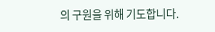의 구원을 위해 기도합니다.